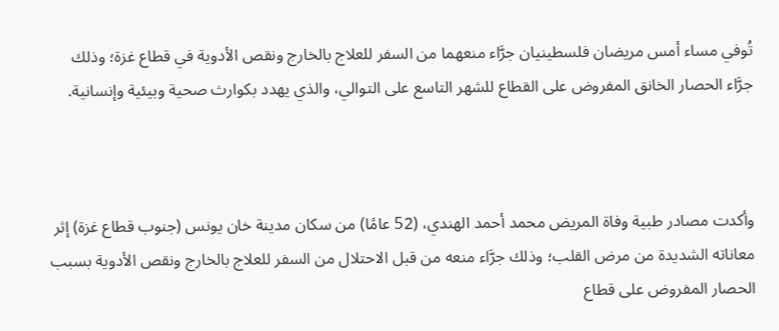تُوفي مساء أمس مريضان فلسطينيان جرَّاء منعهما من السفر للعلاج بالخارج ونقص الأدوية في قطاع غزة؛ وذلك جرَّاء الحصار الخانق المفروض على القطاع للشهر التاسع على التوالي، والذي يهدد بكوارث صحية وبيئية وإنسانية.



وأكدت مصادر طبية وفاة المريض محمد أحمد الهندي، (52 عامًا) من سكان مدينة خان يونس (جنوب قطاع غزة) إثر معاناته الشديدة من مرض القلب؛ وذلك جرَّاء منعه من قبل الاحتلال من السفر للعلاج بالخارج ونقص الأدوية بسبب الحصار المفروض على قطاع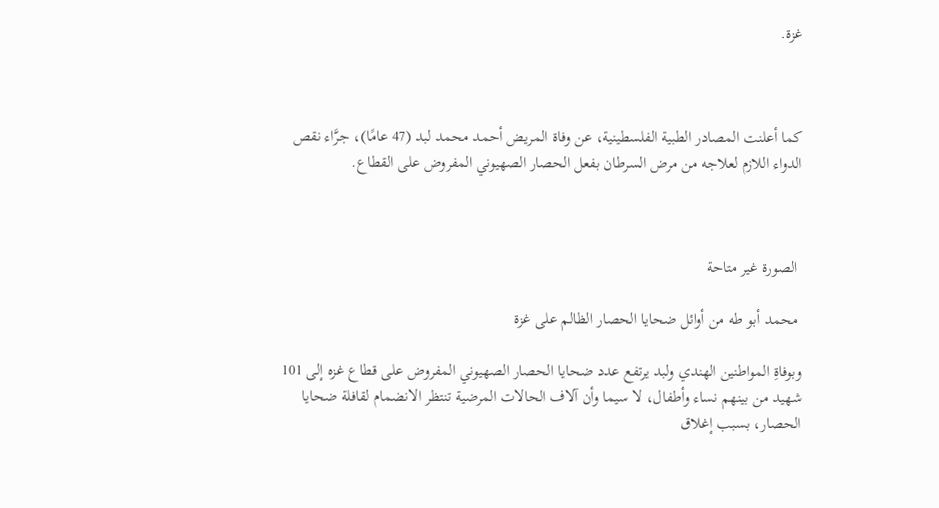غزة.



كما أعلنت المصادر الطبية الفلسطينية، عن وفاة المريض أحمد محمد لبد (47 عامًا)، جرَّاء نقص الدواء اللازم لعلاجه من مرض السرطان بفعل الحصار الصهيوني المفروض على القطاع.



 الصورة غير متاحة

 محمد أبو طه من أوائل ضحايا الحصار الظالم على غزة

وبوفاةِ المواطنين الهندي ولبد يرتفع عدد ضحايا الحصار الصهيوني المفروض على قطاع غزه إلى 101 شهيد من بينهم نساء وأطفال، لا سيما وأن آلاف الحالات المرضية تنتظر الانضمام لقافلة ضحايا الحصار، بسبب إغلاق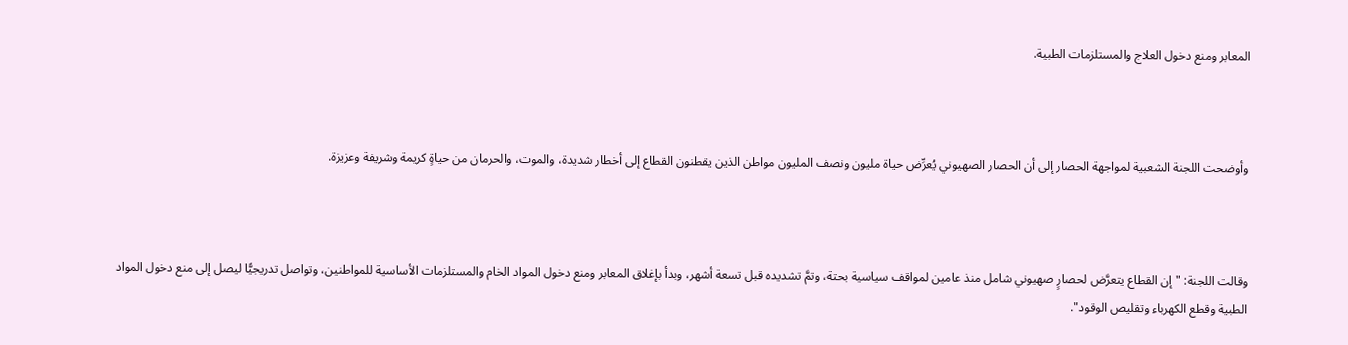المعابر ومنع دخول العلاج والمستلزمات الطبية.



وأوضحت اللجنة الشعبية لمواجهة الحصار إلى أن الحصار الصهيوني يُعرِّض حياة مليون ونصف المليون مواطن الذين يقطنون القطاع إلى أخطار شديدة، والموت، والحرمان من حياةٍ كريمة وشريفة وعزيزة.



وقالت اللجنة: "إن القطاع يتعرَّض لحصارٍ صهيوني شامل منذ عامين لمواقف سياسية بحتة، وتمَّ تشديده قبل تسعة أشهر، وبدأ بإغلاق المعابر ومنع دخول المواد الخام والمستلزمات الأساسية للمواطنين، وتواصل تدريجيًّا ليصل إلى منع دخول المواد الطبية وقطع الكهرباء وتقليص الوقود".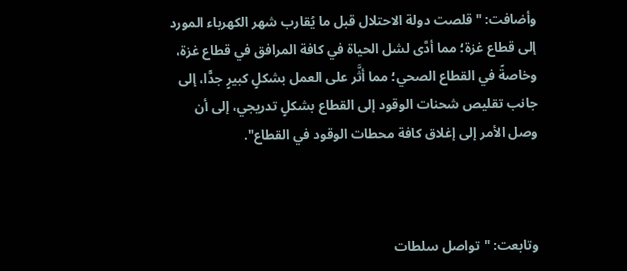وأضافت: "قلصت دولة الاحتلال قبل ما يُقارب شهر الكهرباء المورد إلى قطاع غزة؛ مما أدَّى لشل الحياة في كافة المرافق في قطاع غزة، وخاصةً في القطاع الصحي؛ مما أثَّر على العمل بشكلٍ كبيرٍ جدًّا، إلى جانب تقليص شحنات الوقود إلى القطاع بشكلٍ تدريجي، إلى أن وصل الأمر إلى إغلاق كافة محطات الوقود في القطاع".



وتابعت: "تواصل سلطات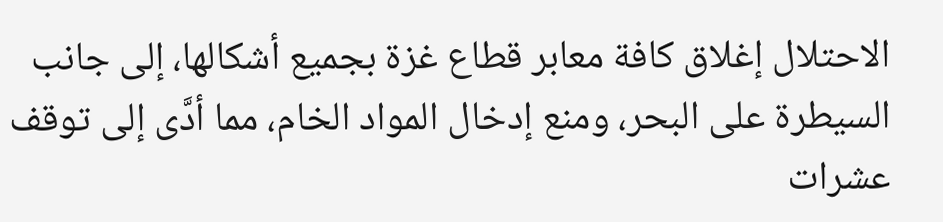الاحتلال إغلاق كافة معابر قطاع غزة بجميع أشكالها، إلى جانب السيطرة على البحر، ومنع إدخال المواد الخام، مما أدَّى إلى توقف عشرات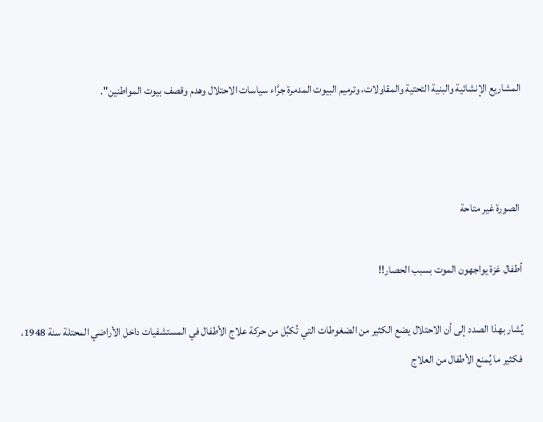المشاريع الإنشائية والبنية التحتية والمقاولات، وترميم البيوت المدمرة جرَّاء سياسات الاحتلال وهدم وقصف بيوت المواطنين".



 الصورة غير متاحة

أطفال غزة يواجهون الموت بسبب الحصار!!

يُشار بهذا الصدد إلى أن الاحتلال يضع الكثير من الضغوطات التي تُكبِّل من حركة علاج الأطفال في المستشفيات داخل الأراضي المحتلة سنة 1948، فكثير ما يُمنع الأطفال من العلاج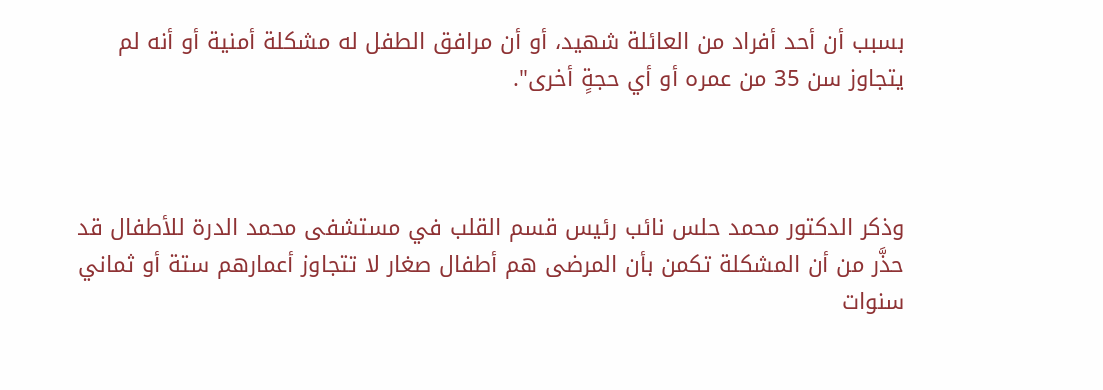بسبب أن أحد أفراد من العائلة شهيد، أو أن مرافق الطفل له مشكلة أمنية أو أنه لم يتجاوز سن 35 من عمره أو أي حجةٍ أخرى".



وذكر الدكتور محمد حلس نائب رئيس قسم القلب في مستشفى محمد الدرة للأطفال قد  حذَّر من أن المشكلة تكمن بأن المرضى هم أطفال صغار لا تتجاوز أعمارهم ستة أو ثماني سنوات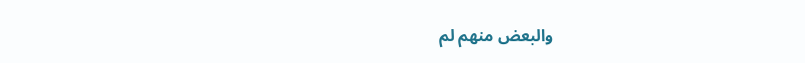والبعض منهم لم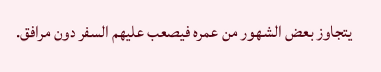يتجاوز بعض الشهور من عمره فيصعب عليهم السفر دون مرافق.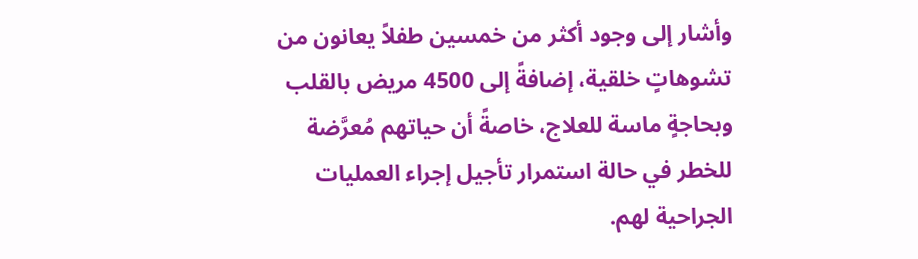وأشار إلى وجود أكثر من خمسين طفلاً يعانون من تشوهاتٍ خلقية، إضافةً إلى 4500 مريض بالقلب وبحاجةٍ ماسة للعلاج، خاصةً أن حياتهم مُعرَّضة للخطر في حالة استمرار تأجيل إجراء العمليات الجراحية لهم.